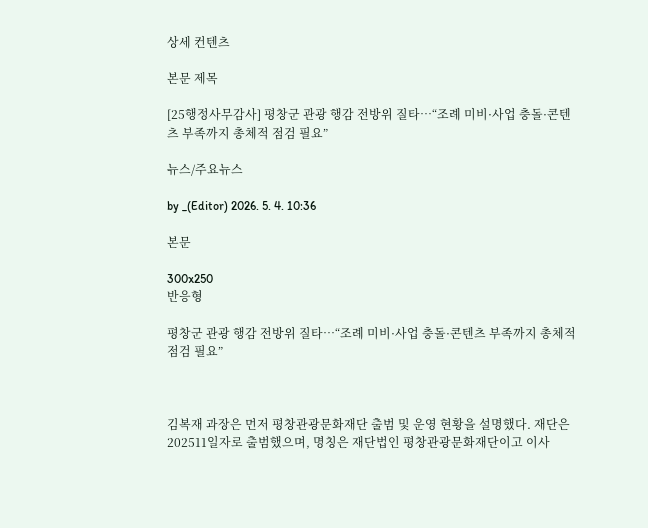상세 컨텐츠

본문 제목

[25행정사무감사] 평창군 관광 행감 전방위 질타…“조례 미비·사업 충돌·콘텐츠 부족까지 총체적 점검 필요”

뉴스/주요뉴스

by _(Editor) 2026. 5. 4. 10:36

본문

300x250
반응형

평창군 관광 행감 전방위 질타…“조례 미비·사업 충돌·콘텐츠 부족까지 총체적 점검 필요”



김복재 과장은 먼저 평창관광문화재단 출범 및 운영 현황을 설명했다. 재단은 202511일자로 출범했으며, 명칭은 재단법인 평창관광문화재단이고 이사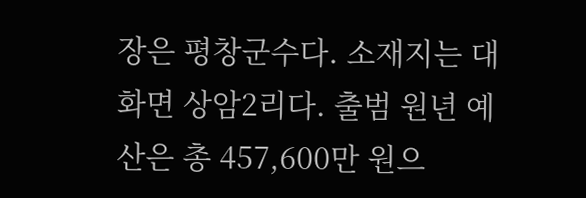장은 평창군수다. 소재지는 대화면 상암2리다. 출범 원년 예산은 총 457,600만 원으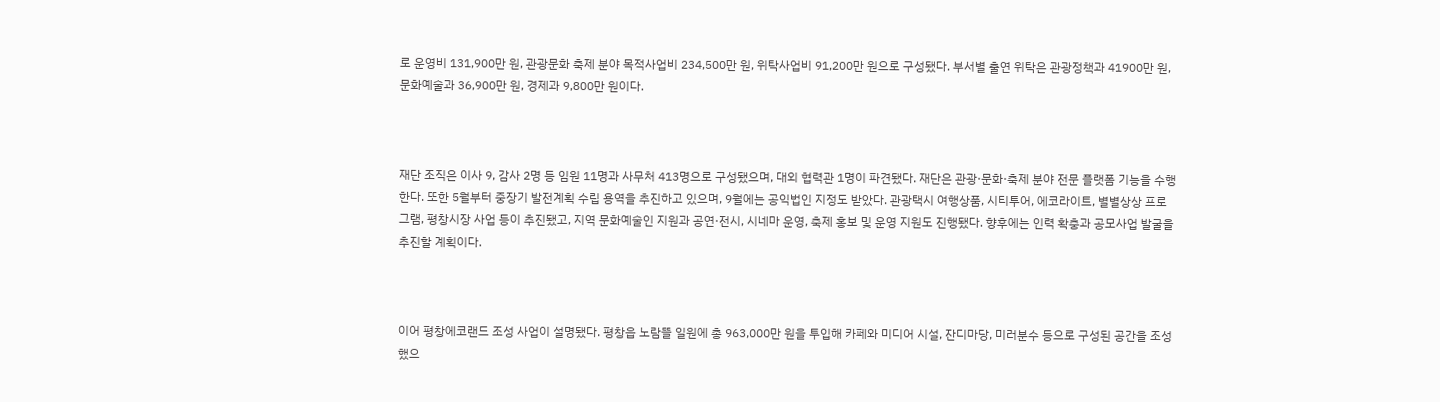로 운영비 131,900만 원, 관광문화 축제 분야 목적사업비 234,500만 원, 위탁사업비 91,200만 원으로 구성됐다. 부서별 출연 위탁은 관광정책과 41900만 원, 문화예술과 36,900만 원, 경제과 9,800만 원이다.



재단 조직은 이사 9, 감사 2명 등 임원 11명과 사무처 413명으로 구성됐으며, 대외 협력관 1명이 파견됐다. 재단은 관광·문화·축제 분야 전문 플랫폼 기능을 수행한다. 또한 5월부터 중장기 발전계획 수립 용역을 추진하고 있으며, 9월에는 공익법인 지정도 받았다. 관광택시 여행상품, 시티투어, 에코라이트, 별별상상 프로그램, 평창시장 사업 등이 추진됐고, 지역 문화예술인 지원과 공연·전시, 시네마 운영, 축제 홍보 및 운영 지원도 진행됐다. 향후에는 인력 확충과 공모사업 발굴을 추진할 계획이다.



이어 평창에코랜드 조성 사업이 설명됐다. 평창읍 노람뜰 일원에 총 963,000만 원을 투입해 카페와 미디어 시설, 잔디마당, 미러분수 등으로 구성된 공간을 조성했으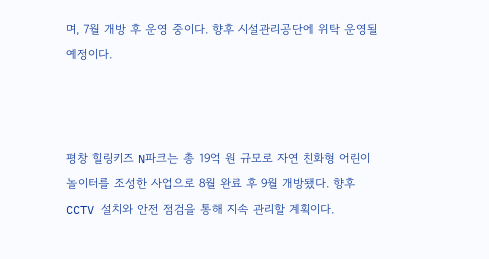며, 7월 개방 후 운영 중이다. 향후 시설관리공단에 위탁 운영될 예정이다.



평창 힐링키즈 N파크는 총 19억 원 규모로 자연 친화형 어린이 놀이터를 조성한 사업으로 8월 완료 후 9월 개방됐다. 향후 CCTV 설치와 안전 점검을 통해 지속 관리할 계획이다.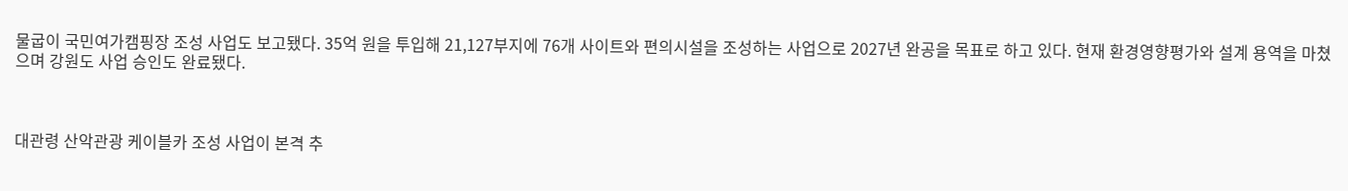물굽이 국민여가캠핑장 조성 사업도 보고됐다. 35억 원을 투입해 21,127부지에 76개 사이트와 편의시설을 조성하는 사업으로 2027년 완공을 목표로 하고 있다. 현재 환경영향평가와 설계 용역을 마쳤으며 강원도 사업 승인도 완료됐다.



대관령 산악관광 케이블카 조성 사업이 본격 추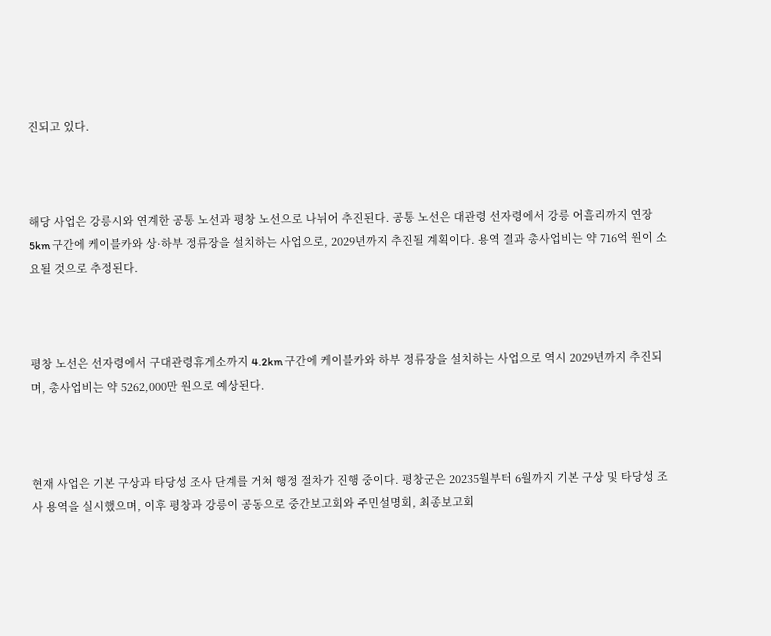진되고 있다.



해당 사업은 강릉시와 연계한 공통 노선과 평창 노선으로 나뉘어 추진된다. 공통 노선은 대관령 선자령에서 강릉 어흘리까지 연장 5km 구간에 케이블카와 상·하부 정류장을 설치하는 사업으로, 2029년까지 추진될 계획이다. 용역 결과 총사업비는 약 716억 원이 소요될 것으로 추정된다.



평창 노선은 선자령에서 구대관령휴게소까지 4.2km 구간에 케이블카와 하부 정류장을 설치하는 사업으로 역시 2029년까지 추진되며, 총사업비는 약 5262,000만 원으로 예상된다.



현재 사업은 기본 구상과 타당성 조사 단계를 거쳐 행정 절차가 진행 중이다. 평창군은 20235월부터 6월까지 기본 구상 및 타당성 조사 용역을 실시했으며, 이후 평창과 강릉이 공동으로 중간보고회와 주민설명회, 최종보고회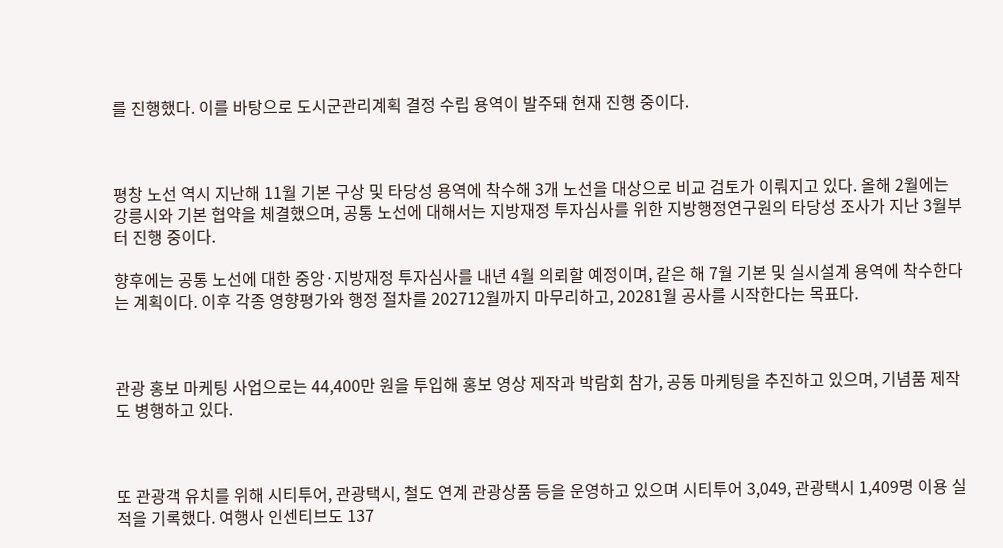를 진행했다. 이를 바탕으로 도시군관리계획 결정 수립 용역이 발주돼 현재 진행 중이다.



평창 노선 역시 지난해 11월 기본 구상 및 타당성 용역에 착수해 3개 노선을 대상으로 비교 검토가 이뤄지고 있다. 올해 2월에는 강릉시와 기본 협약을 체결했으며, 공통 노선에 대해서는 지방재정 투자심사를 위한 지방행정연구원의 타당성 조사가 지난 3월부터 진행 중이다.

향후에는 공통 노선에 대한 중앙·지방재정 투자심사를 내년 4월 의뢰할 예정이며, 같은 해 7월 기본 및 실시설계 용역에 착수한다는 계획이다. 이후 각종 영향평가와 행정 절차를 202712월까지 마무리하고, 20281월 공사를 시작한다는 목표다.



관광 홍보 마케팅 사업으로는 44,400만 원을 투입해 홍보 영상 제작과 박람회 참가, 공동 마케팅을 추진하고 있으며, 기념품 제작도 병행하고 있다.



또 관광객 유치를 위해 시티투어, 관광택시, 철도 연계 관광상품 등을 운영하고 있으며 시티투어 3,049, 관광택시 1,409명 이용 실적을 기록했다. 여행사 인센티브도 137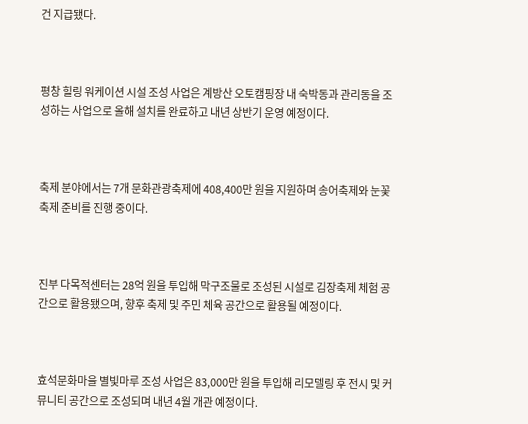건 지급됐다.



평창 힐링 워케이션 시설 조성 사업은 계방산 오토캠핑장 내 숙박동과 관리동을 조성하는 사업으로 올해 설치를 완료하고 내년 상반기 운영 예정이다.



축제 분야에서는 7개 문화관광축제에 408,400만 원을 지원하며 송어축제와 눈꽃축제 준비를 진행 중이다.



진부 다목적센터는 28억 원을 투입해 막구조물로 조성된 시설로 김장축제 체험 공간으로 활용됐으며, 향후 축제 및 주민 체육 공간으로 활용될 예정이다.



효석문화마을 별빛마루 조성 사업은 83,000만 원을 투입해 리모델링 후 전시 및 커뮤니티 공간으로 조성되며 내년 4월 개관 예정이다.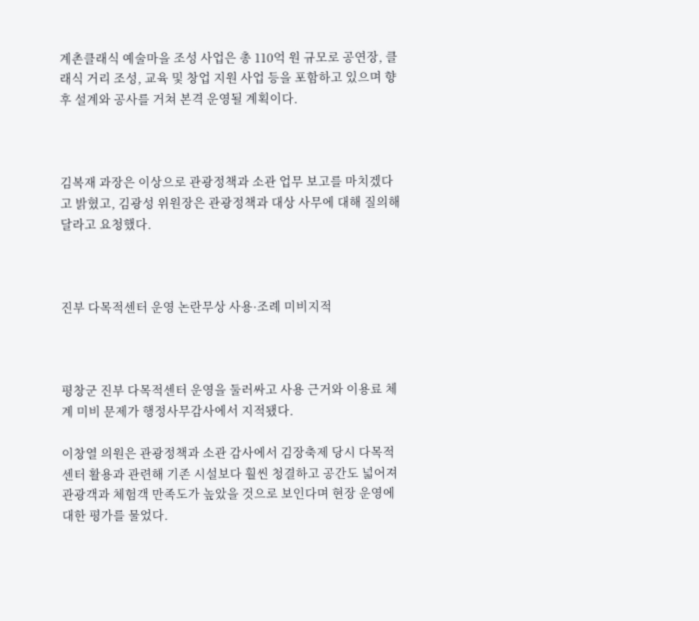계촌클래식 예술마을 조성 사업은 총 110억 원 규모로 공연장, 클래식 거리 조성, 교육 및 창업 지원 사업 등을 포함하고 있으며 향후 설계와 공사를 거쳐 본격 운영될 계획이다.



김복재 과장은 이상으로 관광정책과 소관 업무 보고를 마치겠다고 밝혔고, 김광성 위원장은 관광정책과 대상 사무에 대해 질의해 달라고 요청했다.



진부 다목적센터 운영 논란무상 사용·조례 미비지적



평창군 진부 다목적센터 운영을 둘러싸고 사용 근거와 이용료 체계 미비 문제가 행정사무감사에서 지적됐다.

이창열 의원은 관광정책과 소관 감사에서 김장축제 당시 다목적센터 활용과 관련해 기존 시설보다 훨씬 청결하고 공간도 넓어져 관광객과 체험객 만족도가 높았을 것으로 보인다며 현장 운영에 대한 평가를 물었다.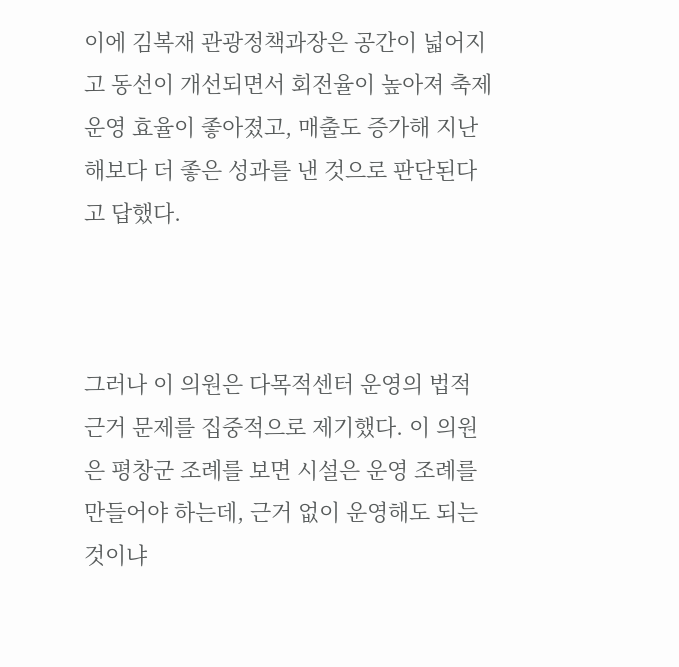이에 김복재 관광정책과장은 공간이 넓어지고 동선이 개선되면서 회전율이 높아져 축제 운영 효율이 좋아졌고, 매출도 증가해 지난해보다 더 좋은 성과를 낸 것으로 판단된다고 답했다.



그러나 이 의원은 다목적센터 운영의 법적 근거 문제를 집중적으로 제기했다. 이 의원은 평창군 조례를 보면 시설은 운영 조례를 만들어야 하는데, 근거 없이 운영해도 되는 것이냐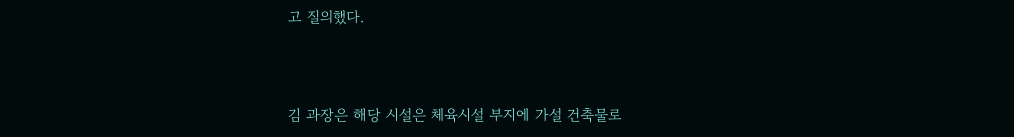고 질의했다.



김 과장은 해당 시설은 체육시설 부지에 가설 건축물로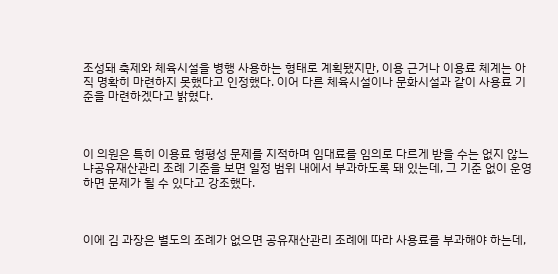조성돼 축제와 체육시설을 병행 사용하는 형태로 계획됐지만, 이용 근거나 이용료 체계는 아직 명확히 마련하지 못했다고 인정했다. 이어 다른 체육시설이나 문화시설과 같이 사용료 기준을 마련하겠다고 밝혔다.



이 의원은 특히 이용료 형평성 문제를 지적하며 임대료를 임의로 다르게 받을 수는 없지 않느냐공유재산관리 조례 기준을 보면 일정 범위 내에서 부과하도록 돼 있는데, 그 기준 없이 운영하면 문제가 될 수 있다고 강조했다.



이에 김 과장은 별도의 조례가 없으면 공유재산관리 조례에 따라 사용료를 부과해야 하는데,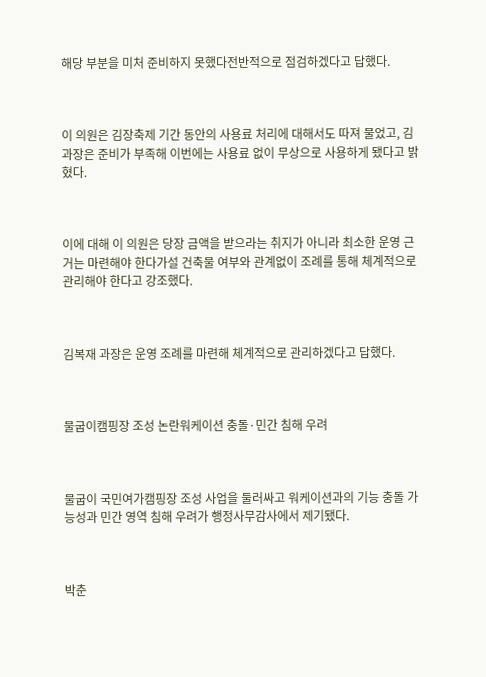해당 부분을 미처 준비하지 못했다전반적으로 점검하겠다고 답했다.



이 의원은 김장축제 기간 동안의 사용료 처리에 대해서도 따져 물었고, 김 과장은 준비가 부족해 이번에는 사용료 없이 무상으로 사용하게 됐다고 밝혔다.



이에 대해 이 의원은 당장 금액을 받으라는 취지가 아니라 최소한 운영 근거는 마련해야 한다가설 건축물 여부와 관계없이 조례를 통해 체계적으로 관리해야 한다고 강조했다.



김복재 과장은 운영 조례를 마련해 체계적으로 관리하겠다고 답했다.



물굽이캠핑장 조성 논란워케이션 충돌·민간 침해 우려



물굽이 국민여가캠핑장 조성 사업을 둘러싸고 워케이션과의 기능 충돌 가능성과 민간 영역 침해 우려가 행정사무감사에서 제기됐다.



박춘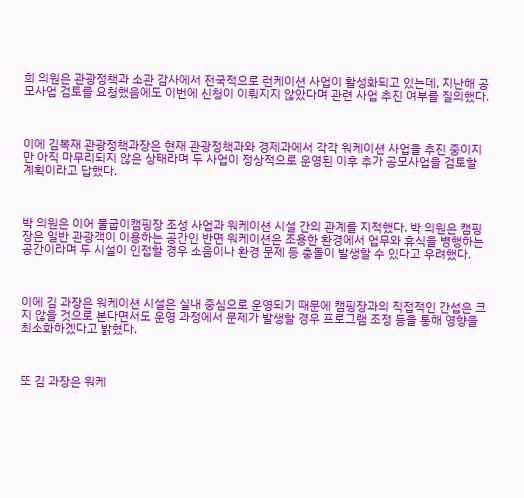희 의원은 관광정책과 소관 감사에서 전국적으로 런케이션 사업이 활성화되고 있는데, 지난해 공모사업 검토를 요청했음에도 이번에 신청이 이뤄지지 않았다며 관련 사업 추진 여부를 질의했다.



이에 김복재 관광정책과장은 현재 관광정책과와 경제과에서 각각 워케이션 사업을 추진 중이지만 아직 마무리되지 않은 상태라며 두 사업이 정상적으로 운영된 이후 추가 공모사업을 검토할 계획이라고 답했다.



박 의원은 이어 물굽이캠핑장 조성 사업과 워케이션 시설 간의 관계를 지적했다. 박 의원은 캠핑장은 일반 관광객이 이용하는 공간인 반면 워케이션은 조용한 환경에서 업무와 휴식을 병행하는 공간이라며 두 시설이 인접할 경우 소음이나 환경 문제 등 충돌이 발생할 수 있다고 우려했다.



이에 김 과장은 워케이션 시설은 실내 중심으로 운영되기 때문에 캠핑장과의 직접적인 간섭은 크지 않을 것으로 본다면서도 운영 과정에서 문제가 발생할 경우 프로그램 조정 등을 통해 영향을 최소화하겠다고 밝혔다.



또 김 과장은 워케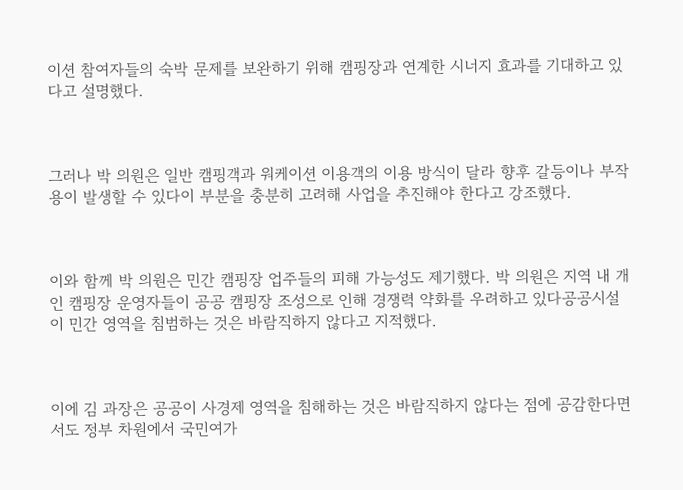이션 참여자들의 숙박 문제를 보완하기 위해 캠핑장과 연계한 시너지 효과를 기대하고 있다고 설명했다.



그러나 박 의원은 일반 캠핑객과 워케이션 이용객의 이용 방식이 달라 향후 갈등이나 부작용이 발생할 수 있다이 부분을 충분히 고려해 사업을 추진해야 한다고 강조했다.



이와 함께 박 의원은 민간 캠핑장 업주들의 피해 가능성도 제기했다. 박 의원은 지역 내 개인 캠핑장 운영자들이 공공 캠핑장 조성으로 인해 경쟁력 약화를 우려하고 있다공공시설이 민간 영역을 침범하는 것은 바람직하지 않다고 지적했다.



이에 김 과장은 공공이 사경제 영역을 침해하는 것은 바람직하지 않다는 점에 공감한다면서도 정부 차원에서 국민여가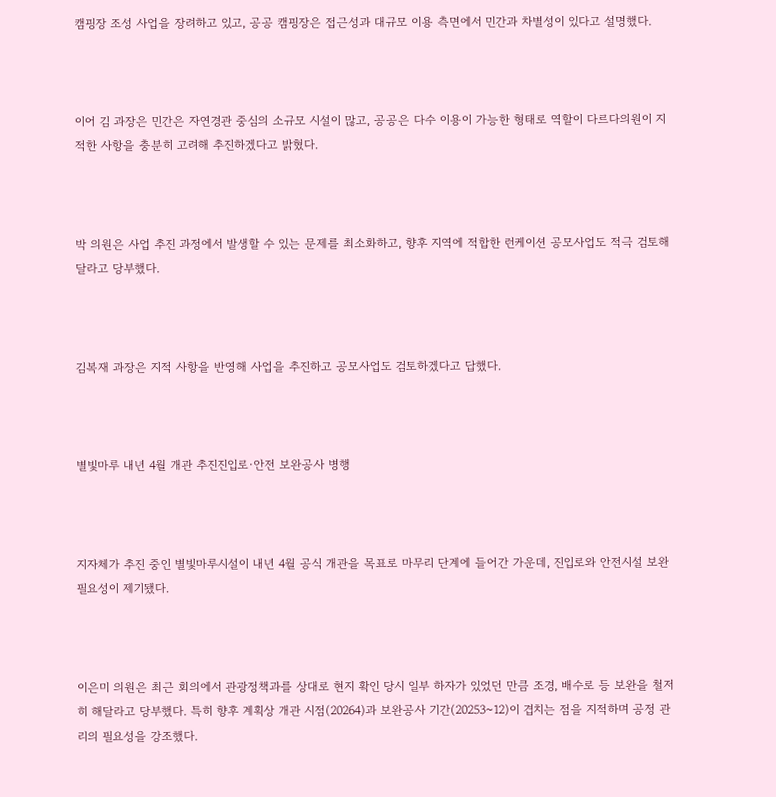캠핑장 조성 사업을 장려하고 있고, 공공 캠핑장은 접근성과 대규모 이용 측면에서 민간과 차별성이 있다고 설명했다.



이어 김 과장은 민간은 자연경관 중심의 소규모 시설이 많고, 공공은 다수 이용이 가능한 형태로 역할이 다르다의원이 지적한 사항을 충분히 고려해 추진하겠다고 밝혔다.



박 의원은 사업 추진 과정에서 발생할 수 있는 문제를 최소화하고, 향후 지역에 적합한 런케이션 공모사업도 적극 검토해 달라고 당부했다.



김복재 과장은 지적 사항을 반영해 사업을 추진하고 공모사업도 검토하겠다고 답했다.



별빛마루 내년 4월 개관 추진진입로·안전 보완공사 병행



지자체가 추진 중인 별빛마루시설이 내년 4월 공식 개관을 목표로 마무리 단계에 들어간 가운데, 진입로와 안전시설 보완 필요성이 제기됐다.



이은미 의원은 최근 회의에서 관광정책과를 상대로 현지 확인 당시 일부 하자가 있었던 만큼 조경, 배수로 등 보완을 철저히 해달라고 당부했다. 특히 향후 계획상 개관 시점(20264)과 보완공사 기간(20253~12)이 겹치는 점을 지적하며 공정 관리의 필요성을 강조했다.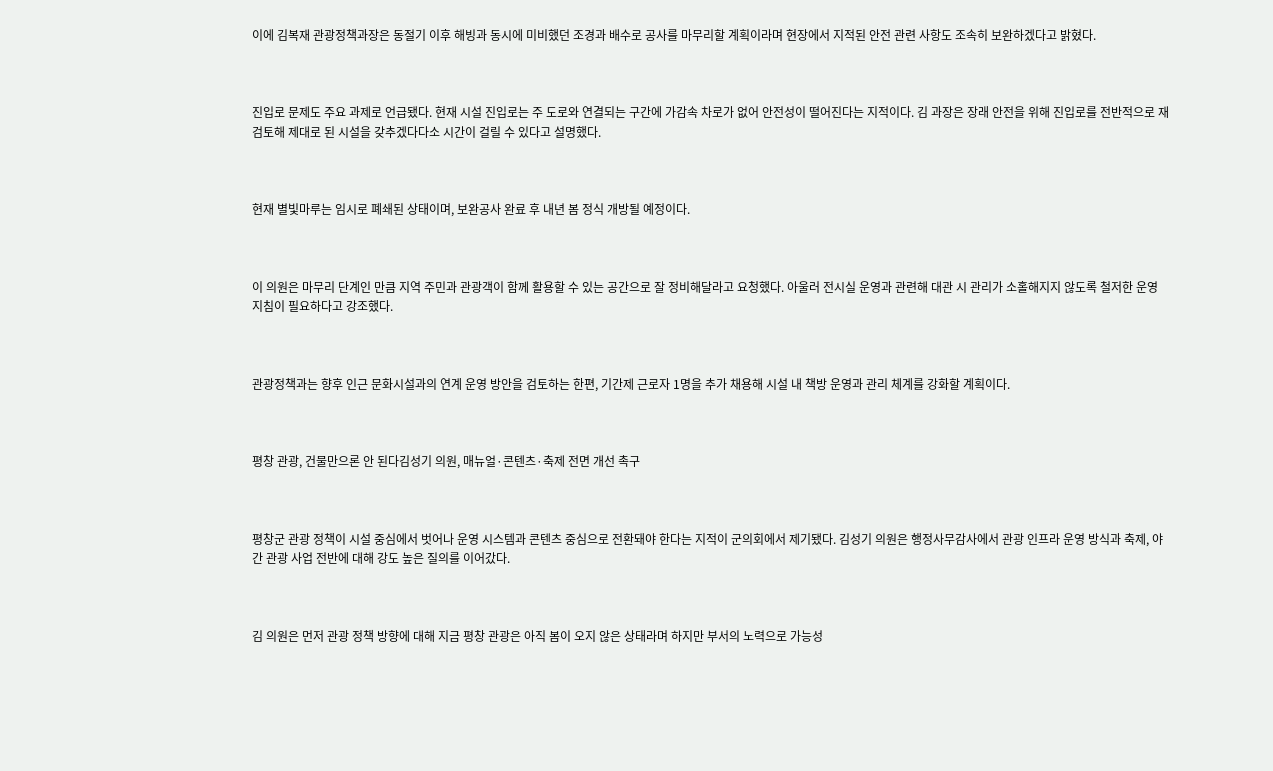이에 김복재 관광정책과장은 동절기 이후 해빙과 동시에 미비했던 조경과 배수로 공사를 마무리할 계획이라며 현장에서 지적된 안전 관련 사항도 조속히 보완하겠다고 밝혔다.



진입로 문제도 주요 과제로 언급됐다. 현재 시설 진입로는 주 도로와 연결되는 구간에 가감속 차로가 없어 안전성이 떨어진다는 지적이다. 김 과장은 장래 안전을 위해 진입로를 전반적으로 재검토해 제대로 된 시설을 갖추겠다다소 시간이 걸릴 수 있다고 설명했다.



현재 별빛마루는 임시로 폐쇄된 상태이며, 보완공사 완료 후 내년 봄 정식 개방될 예정이다.



이 의원은 마무리 단계인 만큼 지역 주민과 관광객이 함께 활용할 수 있는 공간으로 잘 정비해달라고 요청했다. 아울러 전시실 운영과 관련해 대관 시 관리가 소홀해지지 않도록 철저한 운영 지침이 필요하다고 강조했다.



관광정책과는 향후 인근 문화시설과의 연계 운영 방안을 검토하는 한편, 기간제 근로자 1명을 추가 채용해 시설 내 책방 운영과 관리 체계를 강화할 계획이다.



평창 관광, 건물만으론 안 된다김성기 의원, 매뉴얼·콘텐츠·축제 전면 개선 촉구



평창군 관광 정책이 시설 중심에서 벗어나 운영 시스템과 콘텐츠 중심으로 전환돼야 한다는 지적이 군의회에서 제기됐다. 김성기 의원은 행정사무감사에서 관광 인프라 운영 방식과 축제, 야간 관광 사업 전반에 대해 강도 높은 질의를 이어갔다.



김 의원은 먼저 관광 정책 방향에 대해 지금 평창 관광은 아직 봄이 오지 않은 상태라며 하지만 부서의 노력으로 가능성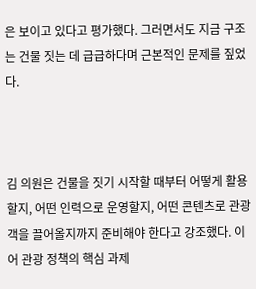은 보이고 있다고 평가했다. 그러면서도 지금 구조는 건물 짓는 데 급급하다며 근본적인 문제를 짚었다.



김 의원은 건물을 짓기 시작할 때부터 어떻게 활용할지, 어떤 인력으로 운영할지, 어떤 콘텐츠로 관광객을 끌어올지까지 준비해야 한다고 강조했다. 이어 관광 정책의 핵심 과제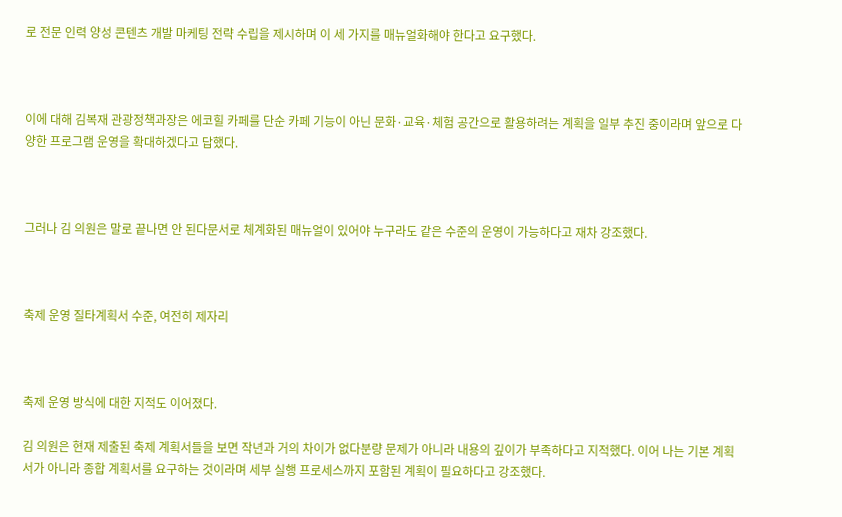로 전문 인력 양성 콘텐츠 개발 마케팅 전략 수립을 제시하며 이 세 가지를 매뉴얼화해야 한다고 요구했다.



이에 대해 김복재 관광정책과장은 에코힐 카페를 단순 카페 기능이 아닌 문화·교육·체험 공간으로 활용하려는 계획을 일부 추진 중이라며 앞으로 다양한 프로그램 운영을 확대하겠다고 답했다.



그러나 김 의원은 말로 끝나면 안 된다문서로 체계화된 매뉴얼이 있어야 누구라도 같은 수준의 운영이 가능하다고 재차 강조했다.



축제 운영 질타계획서 수준, 여전히 제자리



축제 운영 방식에 대한 지적도 이어졌다.

김 의원은 현재 제출된 축제 계획서들을 보면 작년과 거의 차이가 없다분량 문제가 아니라 내용의 깊이가 부족하다고 지적했다. 이어 나는 기본 계획서가 아니라 종합 계획서를 요구하는 것이라며 세부 실행 프로세스까지 포함된 계획이 필요하다고 강조했다.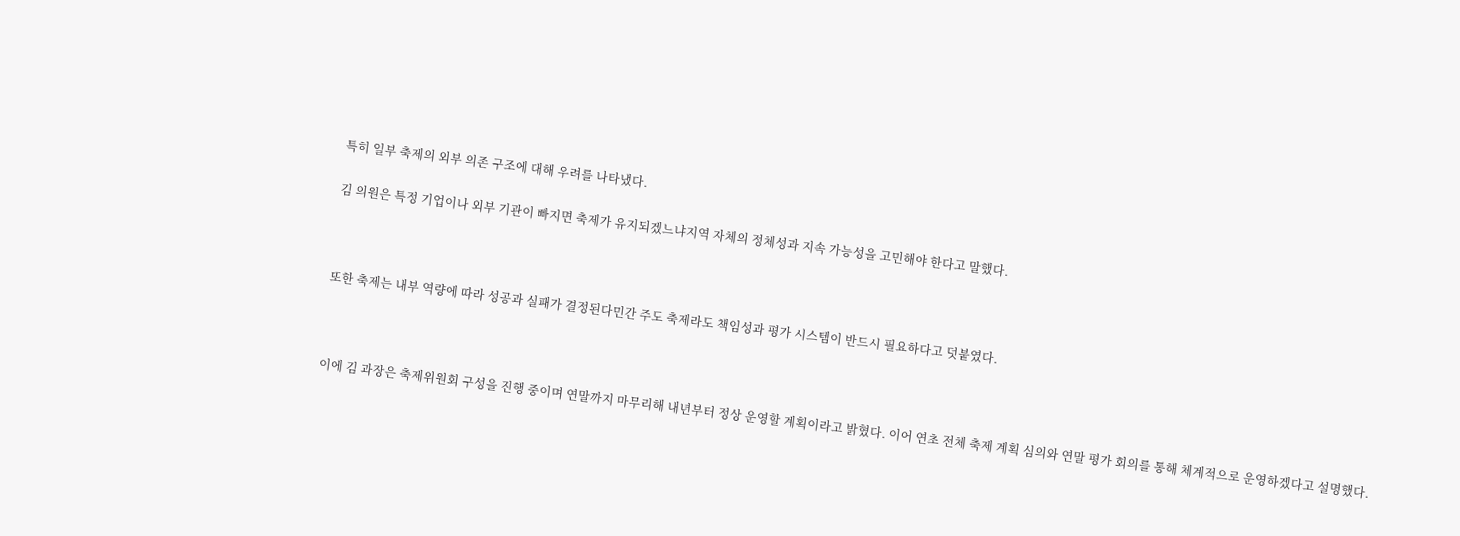특히 일부 축제의 외부 의존 구조에 대해 우려를 나타냈다.

김 의원은 특정 기업이나 외부 기관이 빠지면 축제가 유지되겠느냐지역 자체의 정체성과 지속 가능성을 고민해야 한다고 말했다.



또한 축제는 내부 역량에 따라 성공과 실패가 결정된다민간 주도 축제라도 책임성과 평가 시스템이 반드시 필요하다고 덧붙였다.



이에 김 과장은 축제위원회 구성을 진행 중이며 연말까지 마무리해 내년부터 정상 운영할 계획이라고 밝혔다. 이어 연초 전체 축제 계획 심의와 연말 평가 회의를 통해 체계적으로 운영하겠다고 설명했다.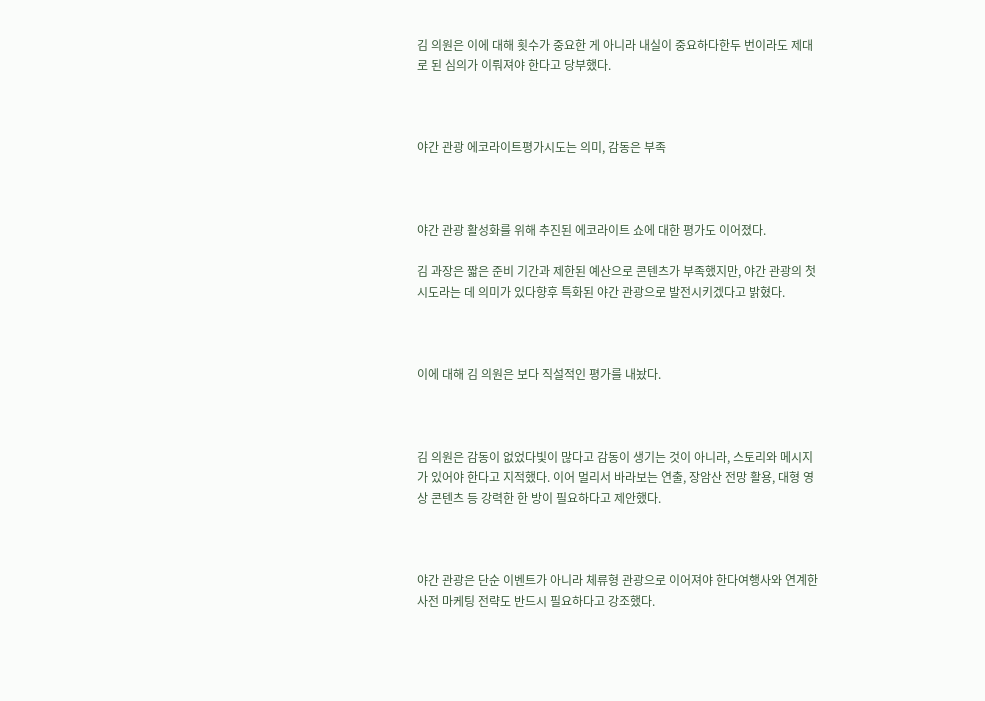김 의원은 이에 대해 횟수가 중요한 게 아니라 내실이 중요하다한두 번이라도 제대로 된 심의가 이뤄져야 한다고 당부했다.



야간 관광 에코라이트평가시도는 의미, 감동은 부족



야간 관광 활성화를 위해 추진된 에코라이트 쇼에 대한 평가도 이어졌다.

김 과장은 짧은 준비 기간과 제한된 예산으로 콘텐츠가 부족했지만, 야간 관광의 첫 시도라는 데 의미가 있다향후 특화된 야간 관광으로 발전시키겠다고 밝혔다.



이에 대해 김 의원은 보다 직설적인 평가를 내놨다.



김 의원은 감동이 없었다빛이 많다고 감동이 생기는 것이 아니라, 스토리와 메시지가 있어야 한다고 지적했다. 이어 멀리서 바라보는 연출, 장암산 전망 활용, 대형 영상 콘텐츠 등 강력한 한 방이 필요하다고 제안했다.



야간 관광은 단순 이벤트가 아니라 체류형 관광으로 이어져야 한다여행사와 연계한 사전 마케팅 전략도 반드시 필요하다고 강조했다.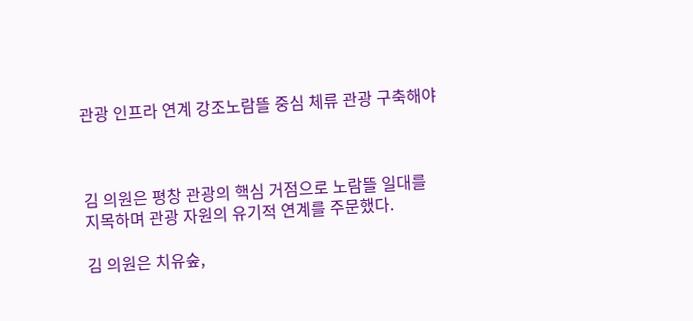관광 인프라 연계 강조노람뜰 중심 체류 관광 구축해야



김 의원은 평창 관광의 핵심 거점으로 노람뜰 일대를 지목하며 관광 자원의 유기적 연계를 주문했다.

김 의원은 치유숲,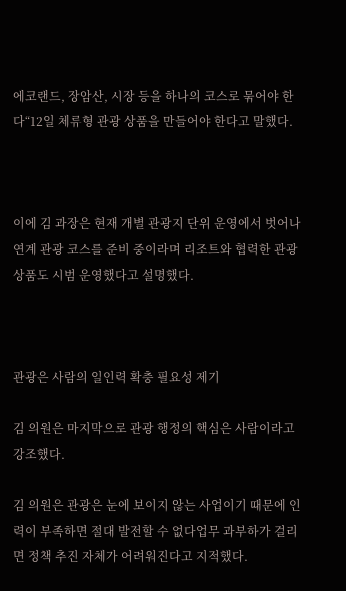에코랜드, 장암산, 시장 등을 하나의 코스로 묶어야 한다“12일 체류형 관광 상품을 만들어야 한다고 말했다.



이에 김 과장은 현재 개별 관광지 단위 운영에서 벗어나 연계 관광 코스를 준비 중이라며 리조트와 협력한 관광 상품도 시범 운영했다고 설명했다.



관광은 사람의 일인력 확충 필요성 제기

김 의원은 마지막으로 관광 행정의 핵심은 사람이라고 강조했다.

김 의원은 관광은 눈에 보이지 않는 사업이기 때문에 인력이 부족하면 절대 발전할 수 없다업무 과부하가 걸리면 정책 추진 자체가 어려워진다고 지적했다.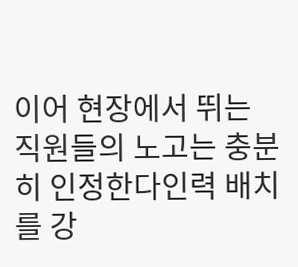이어 현장에서 뛰는 직원들의 노고는 충분히 인정한다인력 배치를 강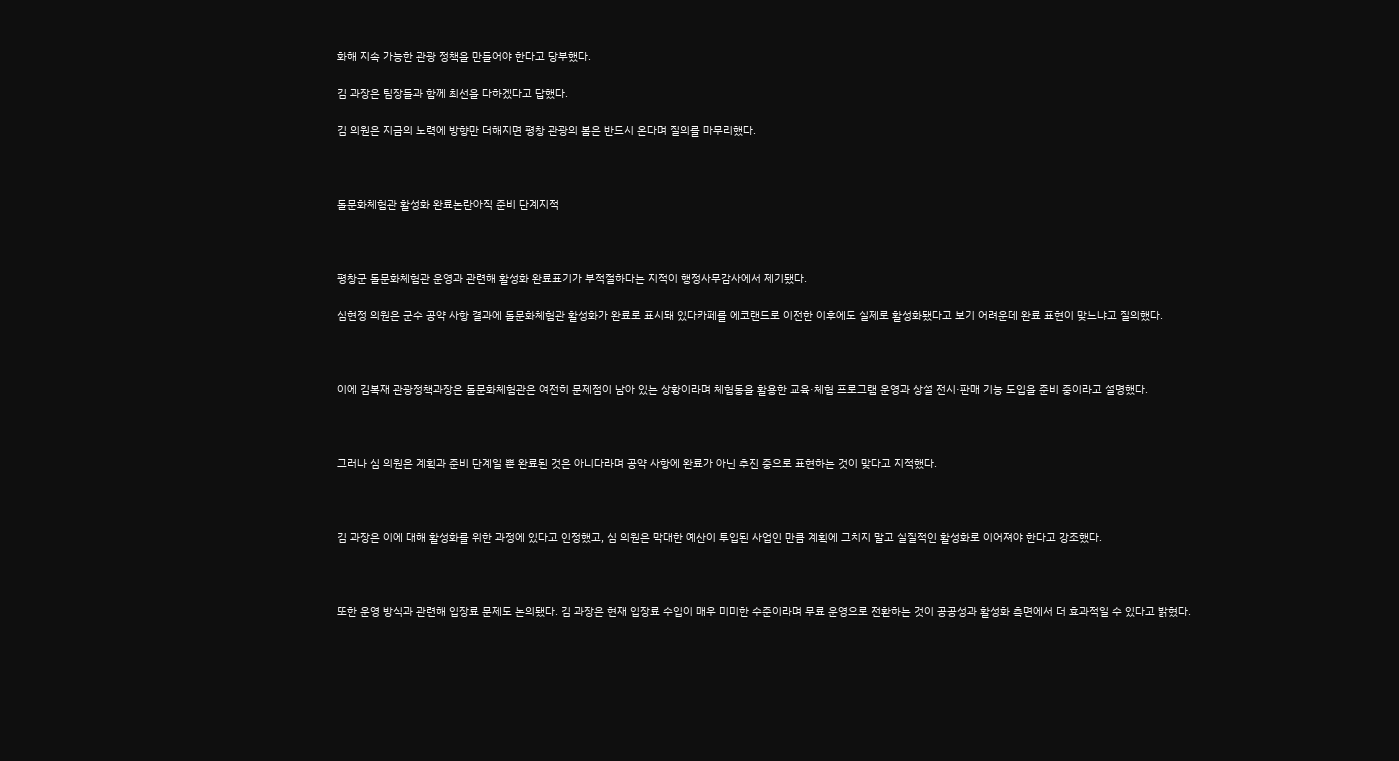화해 지속 가능한 관광 정책을 만들어야 한다고 당부했다.

김 과장은 팀장들과 함께 최선을 다하겠다고 답했다.

김 의원은 지금의 노력에 방향만 더해지면 평창 관광의 봄은 반드시 온다며 질의를 마무리했다.



돌문화체험관 활성화 완료논란아직 준비 단계지적



평창군 돌문화체험관 운영과 관련해 활성화 완료표기가 부적절하다는 지적이 행정사무감사에서 제기됐다.

심현정 의원은 군수 공약 사항 결과에 돌문화체험관 활성화가 완료로 표시돼 있다카페를 에코랜드로 이전한 이후에도 실제로 활성화됐다고 보기 어려운데 완료 표현이 맞느냐고 질의했다.



이에 김복재 관광정책과장은 돌문화체험관은 여전히 문제점이 남아 있는 상황이라며 체험동을 활용한 교육·체험 프로그램 운영과 상설 전시·판매 기능 도입을 준비 중이라고 설명했다.



그러나 심 의원은 계획과 준비 단계일 뿐 완료된 것은 아니다라며 공약 사항에 완료가 아닌 추진 중으로 표현하는 것이 맞다고 지적했다.



김 과장은 이에 대해 활성화를 위한 과정에 있다고 인정했고, 심 의원은 막대한 예산이 투입된 사업인 만큼 계획에 그치지 말고 실질적인 활성화로 이어져야 한다고 강조했다.



또한 운영 방식과 관련해 입장료 문제도 논의됐다. 김 과장은 현재 입장료 수입이 매우 미미한 수준이라며 무료 운영으로 전환하는 것이 공공성과 활성화 측면에서 더 효과적일 수 있다고 밝혔다.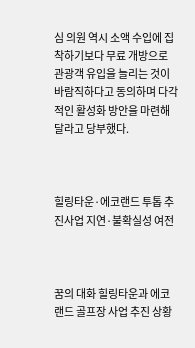심 의원 역시 소액 수입에 집착하기보다 무료 개방으로 관광객 유입을 늘리는 것이 바람직하다고 동의하며 다각적인 활성화 방안을 마련해 달라고 당부했다.



힐링타운·에코랜드 투톱 추진사업 지연·불확실성 여전



꿈의 대화 힐링타운과 에코랜드 골프장 사업 추진 상황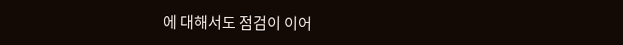에 대해서도 점검이 이어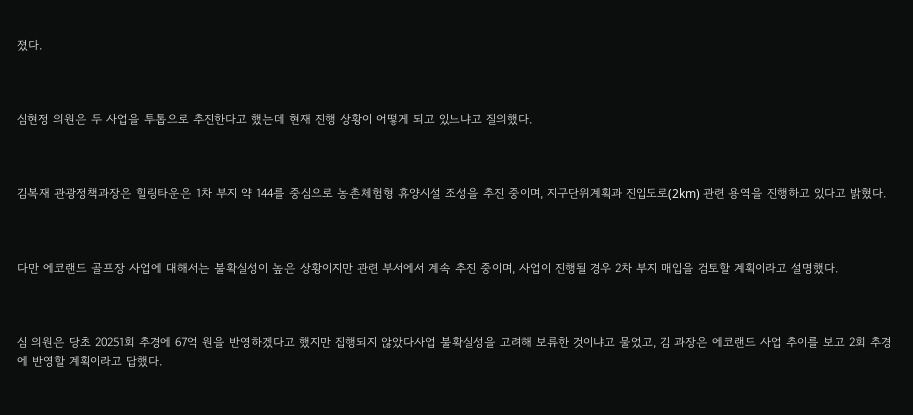졌다.



심현정 의원은 두 사업을 투톱으로 추진한다고 했는데 현재 진행 상황이 어떻게 되고 있느냐고 질의했다.



김복재 관광정책과장은 힐링타운은 1차 부지 약 144를 중심으로 농촌체험형 휴양시설 조성을 추진 중이며, 지구단위계획과 진입도로(2km) 관련 용역을 진행하고 있다고 밝혔다.



다만 에코랜드 골프장 사업에 대해서는 불확실성이 높은 상황이지만 관련 부서에서 계속 추진 중이며, 사업이 진행될 경우 2차 부지 매입을 검토할 계획이라고 설명했다.



심 의원은 당초 20251회 추경에 67억 원을 반영하겠다고 했지만 집행되지 않았다사업 불확실성을 고려해 보류한 것이냐고 물었고, 김 과장은 에코랜드 사업 추이를 보고 2회 추경에 반영할 계획이라고 답했다.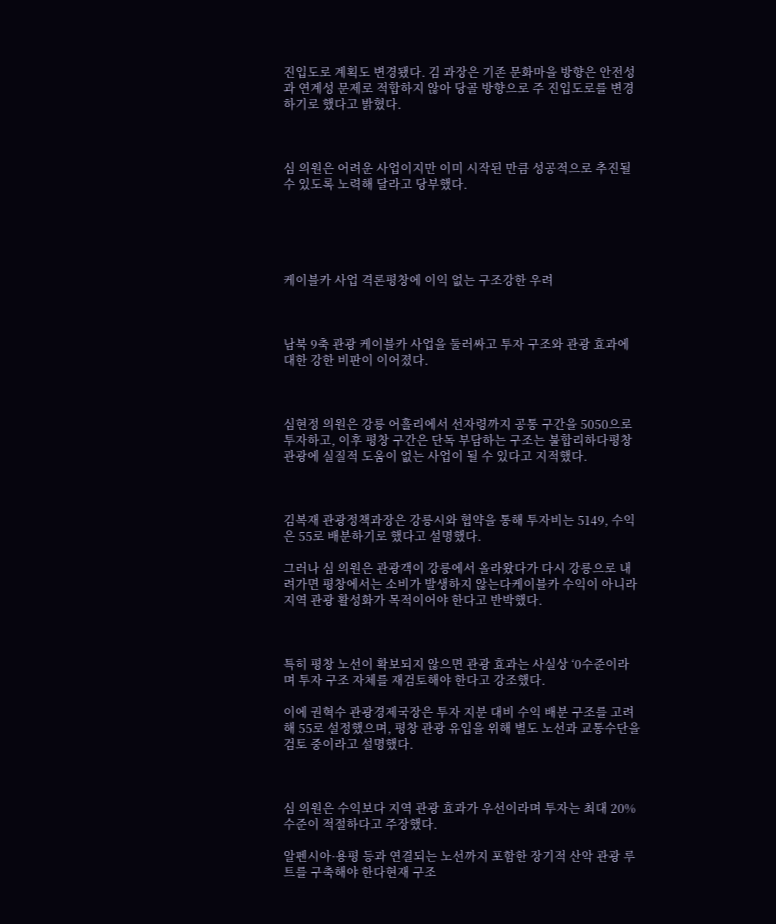진입도로 계획도 변경됐다. 김 과장은 기존 문화마을 방향은 안전성과 연계성 문제로 적합하지 않아 당골 방향으로 주 진입도로를 변경하기로 했다고 밝혔다.



심 의원은 어려운 사업이지만 이미 시작된 만큼 성공적으로 추진될 수 있도록 노력해 달라고 당부했다.





케이블카 사업 격론평창에 이익 없는 구조강한 우려



남북 9축 관광 케이블카 사업을 둘러싸고 투자 구조와 관광 효과에 대한 강한 비판이 이어졌다.



심현정 의원은 강릉 어흘리에서 선자령까지 공통 구간을 5050으로 투자하고, 이후 평창 구간은 단독 부담하는 구조는 불합리하다평창 관광에 실질적 도움이 없는 사업이 될 수 있다고 지적했다.



김복재 관광정책과장은 강릉시와 협약을 통해 투자비는 5149, 수익은 55로 배분하기로 했다고 설명했다.

그러나 심 의원은 관광객이 강릉에서 올라왔다가 다시 강릉으로 내려가면 평창에서는 소비가 발생하지 않는다케이블카 수익이 아니라 지역 관광 활성화가 목적이어야 한다고 반박했다.



특히 평창 노선이 확보되지 않으면 관광 효과는 사실상 ‘0수준이라며 투자 구조 자체를 재검토해야 한다고 강조했다.

이에 권혁수 관광경제국장은 투자 지분 대비 수익 배분 구조를 고려해 55로 설정했으며, 평창 관광 유입을 위해 별도 노선과 교통수단을 검토 중이라고 설명했다.



심 의원은 수익보다 지역 관광 효과가 우선이라며 투자는 최대 20% 수준이 적절하다고 주장했다.

알펜시아·용평 등과 연결되는 노선까지 포함한 장기적 산악 관광 루트를 구축해야 한다현재 구조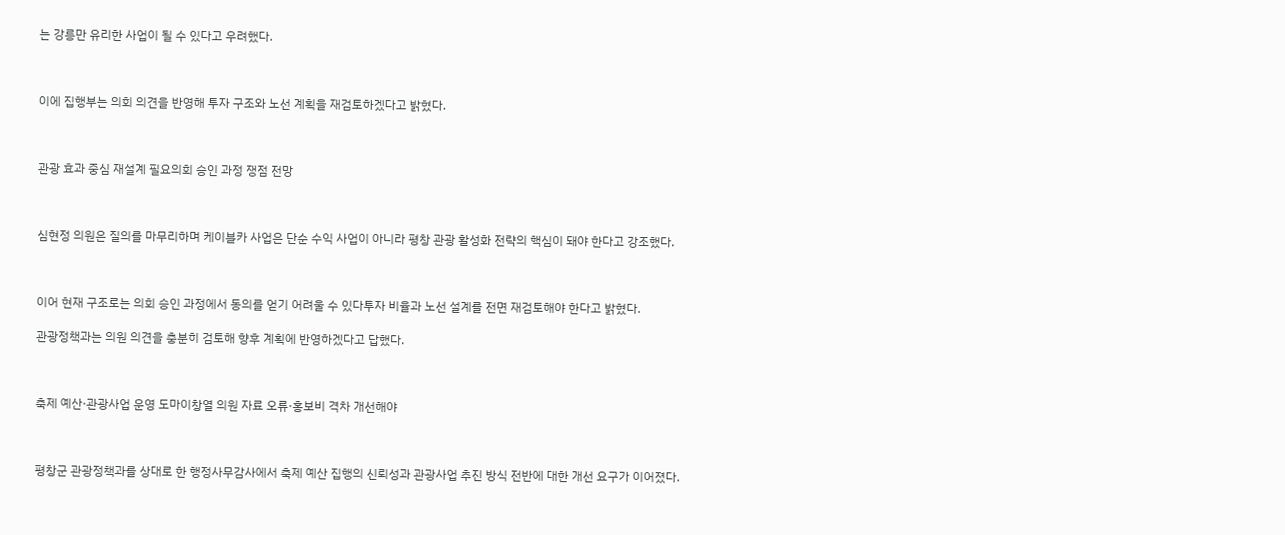는 강릉만 유리한 사업이 될 수 있다고 우려했다.



이에 집행부는 의회 의견을 반영해 투자 구조와 노선 계획을 재검토하겠다고 밝혔다.



관광 효과 중심 재설계 필요의회 승인 과정 쟁점 전망



심현정 의원은 질의를 마무리하며 케이블카 사업은 단순 수익 사업이 아니라 평창 관광 활성화 전략의 핵심이 돼야 한다고 강조했다.



이어 현재 구조로는 의회 승인 과정에서 동의를 얻기 어려울 수 있다투자 비율과 노선 설계를 전면 재검토해야 한다고 밝혔다.

관광정책과는 의원 의견을 충분히 검토해 향후 계획에 반영하겠다고 답했다.



축제 예산·관광사업 운영 도마이창열 의원 자료 오류·홍보비 격차 개선해야



평창군 관광정책과를 상대로 한 행정사무감사에서 축제 예산 집행의 신뢰성과 관광사업 추진 방식 전반에 대한 개선 요구가 이어졌다.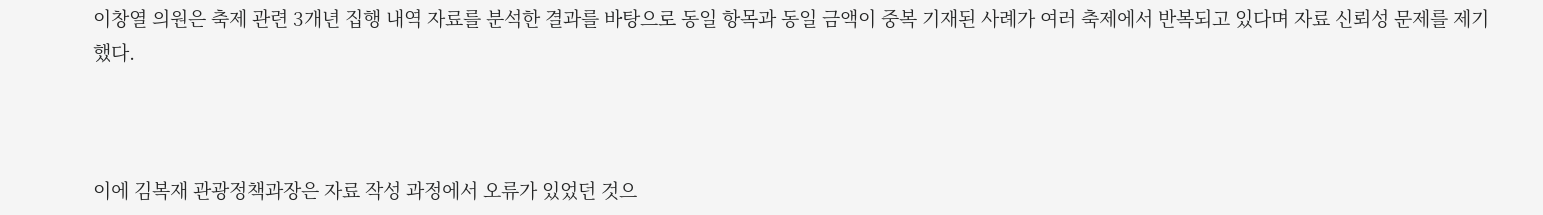이창열 의원은 축제 관련 3개년 집행 내역 자료를 분석한 결과를 바탕으로 동일 항목과 동일 금액이 중복 기재된 사례가 여러 축제에서 반복되고 있다며 자료 신뢰성 문제를 제기했다.



이에 김복재 관광정책과장은 자료 작성 과정에서 오류가 있었던 것으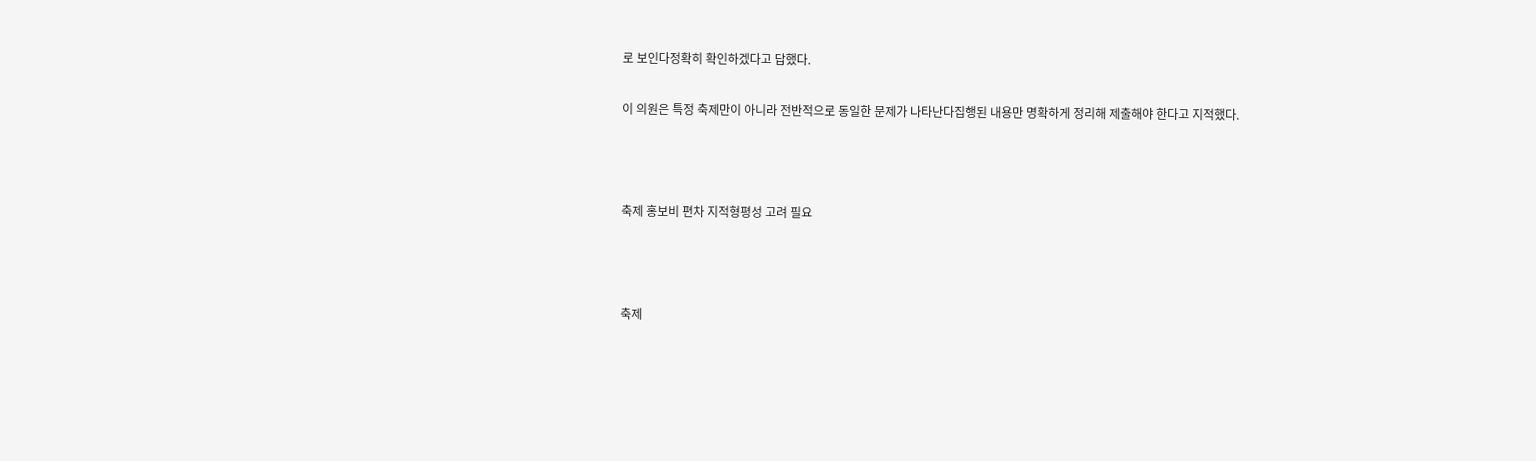로 보인다정확히 확인하겠다고 답했다.

이 의원은 특정 축제만이 아니라 전반적으로 동일한 문제가 나타난다집행된 내용만 명확하게 정리해 제출해야 한다고 지적했다.



축제 홍보비 편차 지적형평성 고려 필요



축제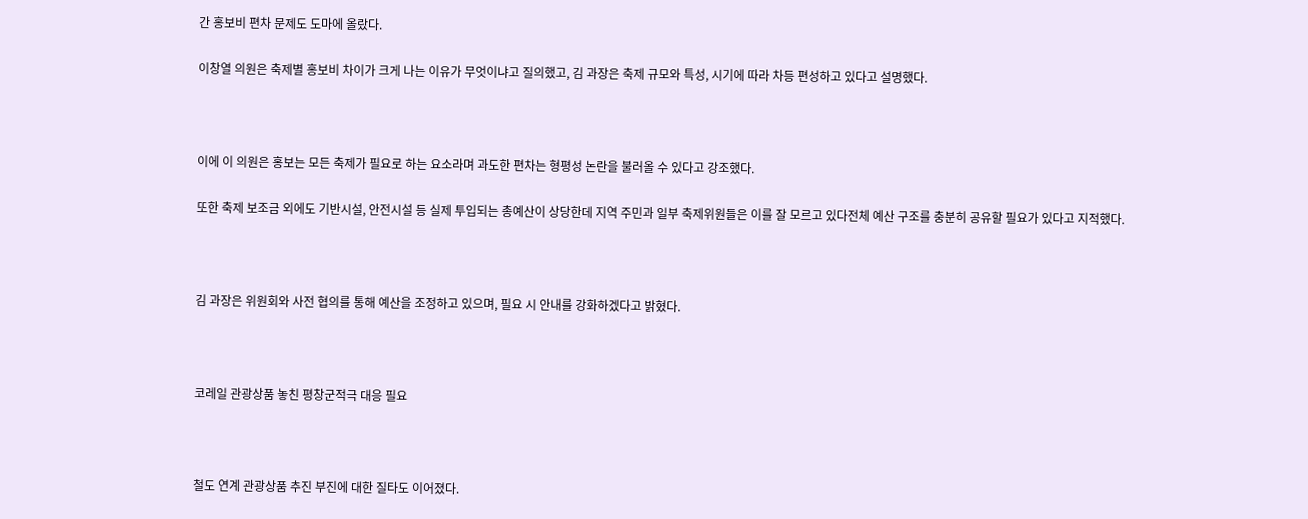간 홍보비 편차 문제도 도마에 올랐다.

이창열 의원은 축제별 홍보비 차이가 크게 나는 이유가 무엇이냐고 질의했고, 김 과장은 축제 규모와 특성, 시기에 따라 차등 편성하고 있다고 설명했다.



이에 이 의원은 홍보는 모든 축제가 필요로 하는 요소라며 과도한 편차는 형평성 논란을 불러올 수 있다고 강조했다.

또한 축제 보조금 외에도 기반시설, 안전시설 등 실제 투입되는 총예산이 상당한데 지역 주민과 일부 축제위원들은 이를 잘 모르고 있다전체 예산 구조를 충분히 공유할 필요가 있다고 지적했다.



김 과장은 위원회와 사전 협의를 통해 예산을 조정하고 있으며, 필요 시 안내를 강화하겠다고 밝혔다.



코레일 관광상품 놓친 평창군적극 대응 필요



철도 연계 관광상품 추진 부진에 대한 질타도 이어졌다.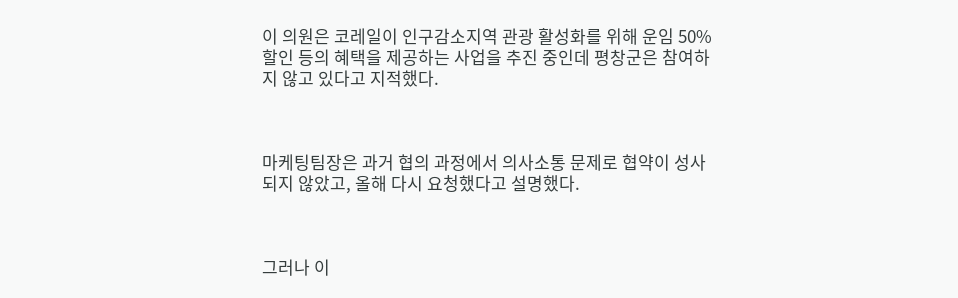이 의원은 코레일이 인구감소지역 관광 활성화를 위해 운임 50% 할인 등의 혜택을 제공하는 사업을 추진 중인데 평창군은 참여하지 않고 있다고 지적했다.



마케팅팀장은 과거 협의 과정에서 의사소통 문제로 협약이 성사되지 않았고, 올해 다시 요청했다고 설명했다.



그러나 이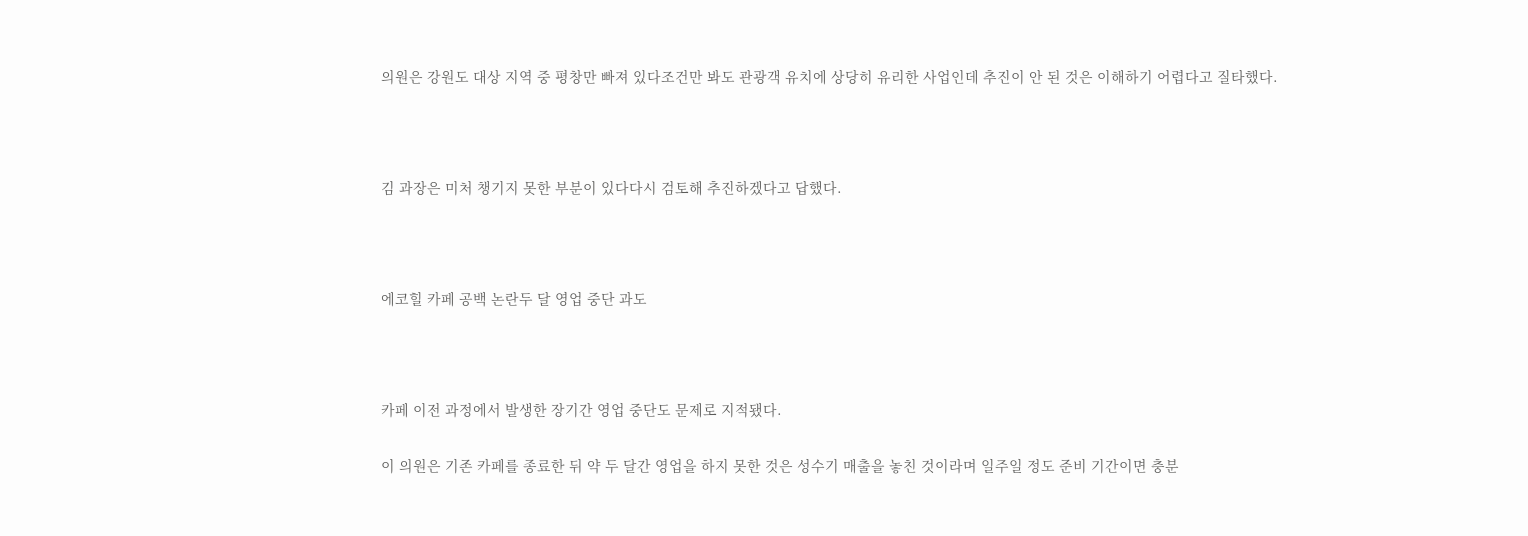의원은 강원도 대상 지역 중 평창만 빠져 있다조건만 봐도 관광객 유치에 상당히 유리한 사업인데 추진이 안 된 것은 이해하기 어렵다고 질타했다.



김 과장은 미처 챙기지 못한 부분이 있다다시 검토해 추진하겠다고 답했다.



에코힐 카페 공백 논란두 달 영업 중단 과도



카페 이전 과정에서 발생한 장기간 영업 중단도 문제로 지적됐다.

이 의원은 기존 카페를 종료한 뒤 약 두 달간 영업을 하지 못한 것은 성수기 매출을 놓친 것이라며 일주일 정도 준비 기간이면 충분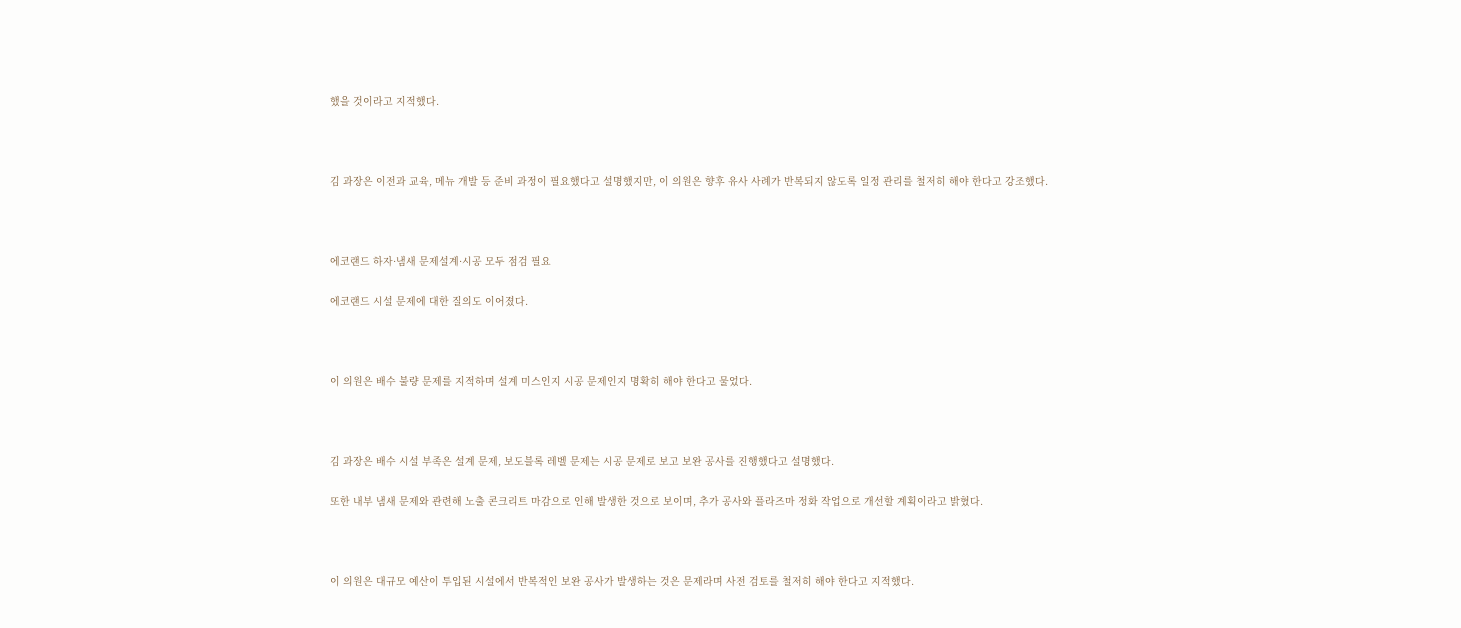했을 것이라고 지적했다.



김 과장은 이전과 교육, 메뉴 개발 등 준비 과정이 필요했다고 설명했지만, 이 의원은 향후 유사 사례가 반복되지 않도록 일정 관리를 철저히 해야 한다고 강조했다.



에코랜드 하자·냄새 문제설계·시공 모두 점검 필요

에코랜드 시설 문제에 대한 질의도 이어졌다.



이 의원은 배수 불량 문제를 지적하며 설계 미스인지 시공 문제인지 명확히 해야 한다고 물었다.



김 과장은 배수 시설 부족은 설계 문제, 보도블록 레벨 문제는 시공 문제로 보고 보완 공사를 진행했다고 설명했다.

또한 내부 냄새 문제와 관련해 노출 콘크리트 마감으로 인해 발생한 것으로 보이며, 추가 공사와 플라즈마 정화 작업으로 개선할 계획이라고 밝혔다.



이 의원은 대규모 예산이 투입된 시설에서 반복적인 보완 공사가 발생하는 것은 문제라며 사전 검토를 철저히 해야 한다고 지적했다.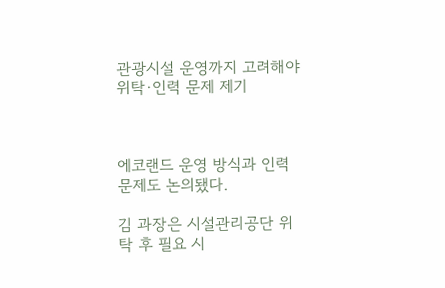관광시설 운영까지 고려해야위탁·인력 문제 제기



에코랜드 운영 방식과 인력 문제도 논의됐다.

김 과장은 시설관리공단 위탁 후 필요 시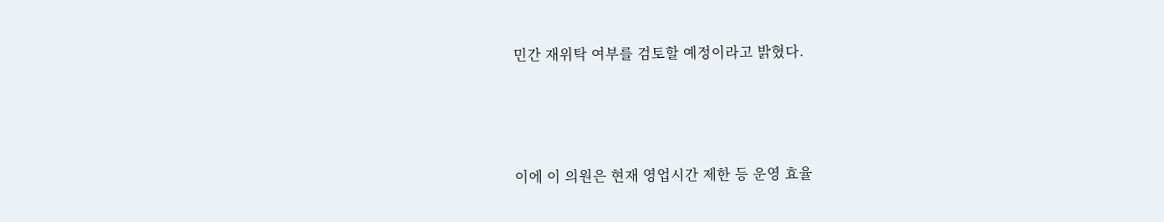민간 재위탁 여부를 검토할 예정이라고 밝혔다.



이에 이 의원은 현재 영업시간 제한 등 운영 효율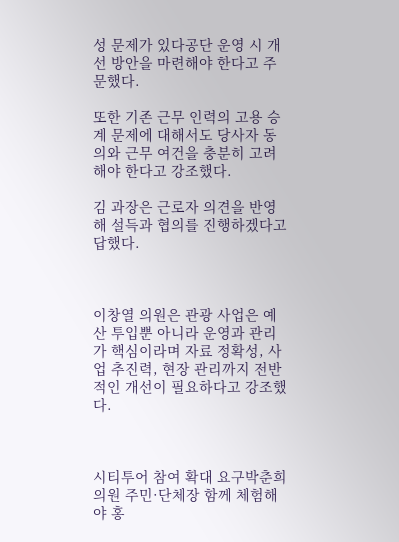성 문제가 있다공단 운영 시 개선 방안을 마련해야 한다고 주문했다.

또한 기존 근무 인력의 고용 승계 문제에 대해서도 당사자 동의와 근무 여건을 충분히 고려해야 한다고 강조했다.

김 과장은 근로자 의견을 반영해 설득과 협의를 진행하겠다고 답했다.



이창열 의원은 관광 사업은 예산 투입뿐 아니라 운영과 관리가 핵심이라며 자료 정확성, 사업 추진력, 현장 관리까지 전반적인 개선이 필요하다고 강조했다.



시티투어 참여 확대 요구박춘희 의원 주민·단체장 함께 체험해야 홍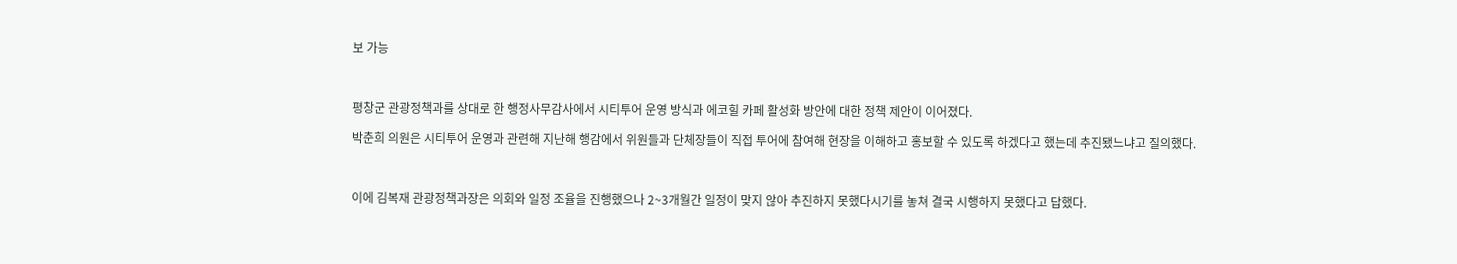보 가능



평창군 관광정책과를 상대로 한 행정사무감사에서 시티투어 운영 방식과 에코힐 카페 활성화 방안에 대한 정책 제안이 이어졌다.

박춘희 의원은 시티투어 운영과 관련해 지난해 행감에서 위원들과 단체장들이 직접 투어에 참여해 현장을 이해하고 홍보할 수 있도록 하겠다고 했는데 추진됐느냐고 질의했다.



이에 김복재 관광정책과장은 의회와 일정 조율을 진행했으나 2~3개월간 일정이 맞지 않아 추진하지 못했다시기를 놓쳐 결국 시행하지 못했다고 답했다.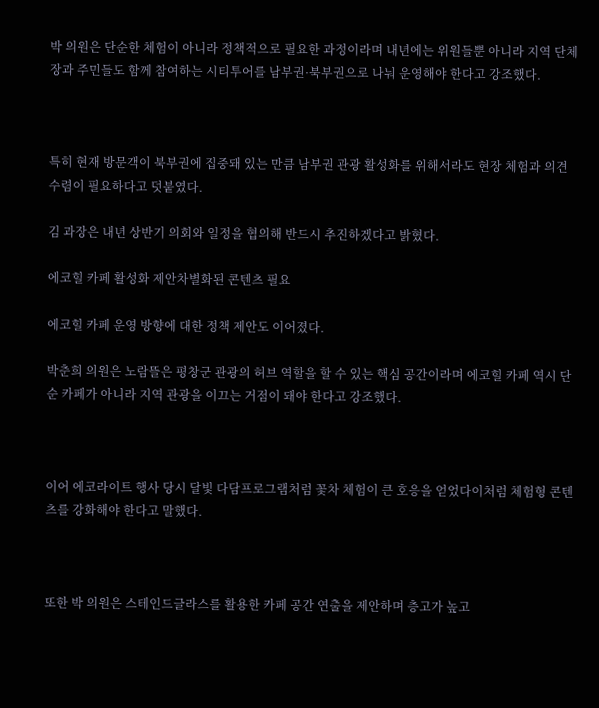박 의원은 단순한 체험이 아니라 정책적으로 필요한 과정이라며 내년에는 위원들뿐 아니라 지역 단체장과 주민들도 함께 참여하는 시티투어를 남부권·북부권으로 나눠 운영해야 한다고 강조했다.



특히 현재 방문객이 북부권에 집중돼 있는 만큼 남부권 관광 활성화를 위해서라도 현장 체험과 의견 수렴이 필요하다고 덧붙였다.

김 과장은 내년 상반기 의회와 일정을 협의해 반드시 추진하겠다고 밝혔다.

에코힐 카페 활성화 제안차별화된 콘텐츠 필요

에코힐 카페 운영 방향에 대한 정책 제안도 이어졌다.

박춘희 의원은 노람뜰은 평창군 관광의 허브 역할을 할 수 있는 핵심 공간이라며 에코힐 카페 역시 단순 카페가 아니라 지역 관광을 이끄는 거점이 돼야 한다고 강조했다.



이어 에코라이트 행사 당시 달빛 다담프로그램처럼 꽃차 체험이 큰 호응을 얻었다이처럼 체험형 콘텐츠를 강화해야 한다고 말했다.



또한 박 의원은 스테인드글라스를 활용한 카페 공간 연출을 제안하며 층고가 높고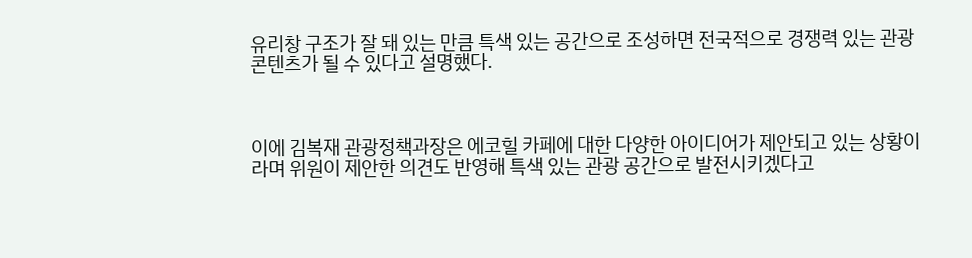유리창 구조가 잘 돼 있는 만큼 특색 있는 공간으로 조성하면 전국적으로 경쟁력 있는 관광 콘텐츠가 될 수 있다고 설명했다.



이에 김복재 관광정책과장은 에코힐 카페에 대한 다양한 아이디어가 제안되고 있는 상황이라며 위원이 제안한 의견도 반영해 특색 있는 관광 공간으로 발전시키겠다고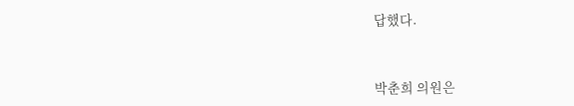답했다.



박춘희 의원은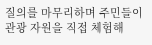질의를 마무리하며 주민들이 관광 자원을 직접 체험해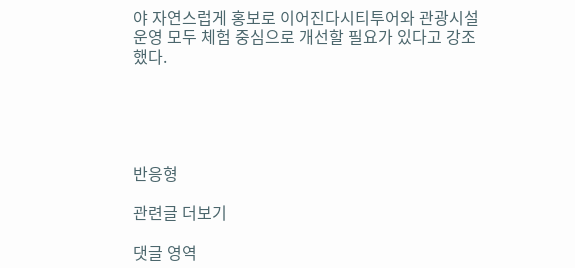야 자연스럽게 홍보로 이어진다시티투어와 관광시설 운영 모두 체험 중심으로 개선할 필요가 있다고 강조했다.





반응형

관련글 더보기

댓글 영역